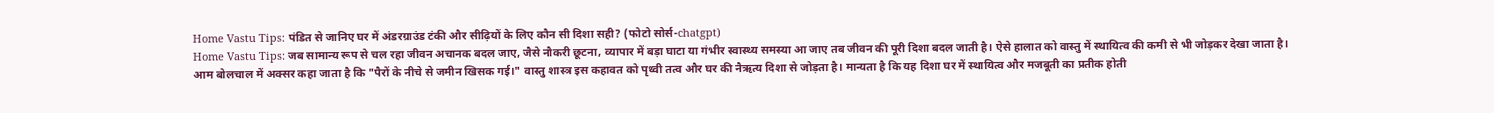Home Vastu Tips: पंडित से जानिए घर में अंडरग्राउंड टंकी और सीढ़ियों के लिए कौन सी दिशा सही? (फोटो सोर्स-chatgpt)
Home Vastu Tips: जब सामान्य रूप से चल रहा जीवन अचानक बदल जाए, जैसे नौकरी छूटना, व्यापार में बड़ा घाटा या गंभीर स्वास्थ्य समस्या आ जाए तब जीवन की पूरी दिशा बदल जाती है। ऐसे हालात को वास्तु में स्थायित्व की कमी से भी जोड़कर देखा जाता है।
आम बोलचाल में अक्सर कहा जाता है कि "पैरों के नीचे से जमीन खिसक गई।" वास्तु शास्त्र इस कहावत को पृथ्वी तत्व और घर की नैऋत्य दिशा से जोड़ता है। मान्यता है कि यह दिशा घर में स्थायित्व और मजबूती का प्रतीक होती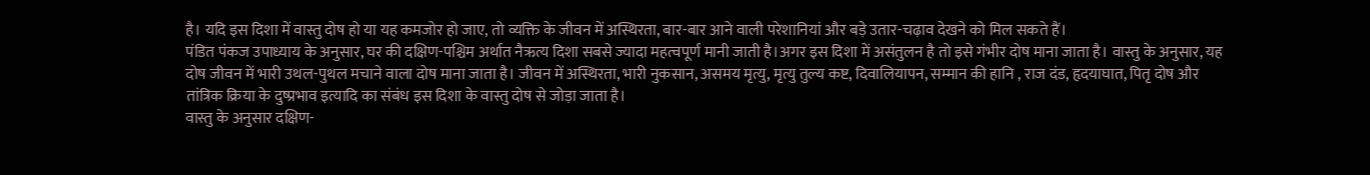है। यदि इस दिशा में वास्तु दोष हो या यह कमजोर हो जाए, तो व्यक्ति के जीवन में अस्थिरता, बार-बार आने वाली परेशानियां और बड़े उतार-चढ़ाव देखने को मिल सकते हैं।
पंडित पंकज उपाध्याय के अनुसार, घर की दक्षिण-पश्चिम अर्थात नैऋत्य दिशा सबसे ज्यादा महत्वपूर्ण मानी जाती है।अगर इस दिशा में असंतुलन है तो इसे गंभीर दोष माना जाता है। वास्तु के अनुसार, यह दोष जीवन में भारी उथल-पुथल मचाने वाला दोष माना जाता है। जीवन में अस्थिरता, भारी नुकसान, असमय मृत्यु, मृत्यु तुल्य कष्ट, दिवालियापन, सम्मान की हानि , राज दंड, हृदयाघात, पितृ दोष और तांत्रिक क्रिया के दुष्प्रभाव इत्यादि का संबंध इस दिशा के वास्तु दोष से जोड़ा जाता है।
वास्तु के अनुसार दक्षिण-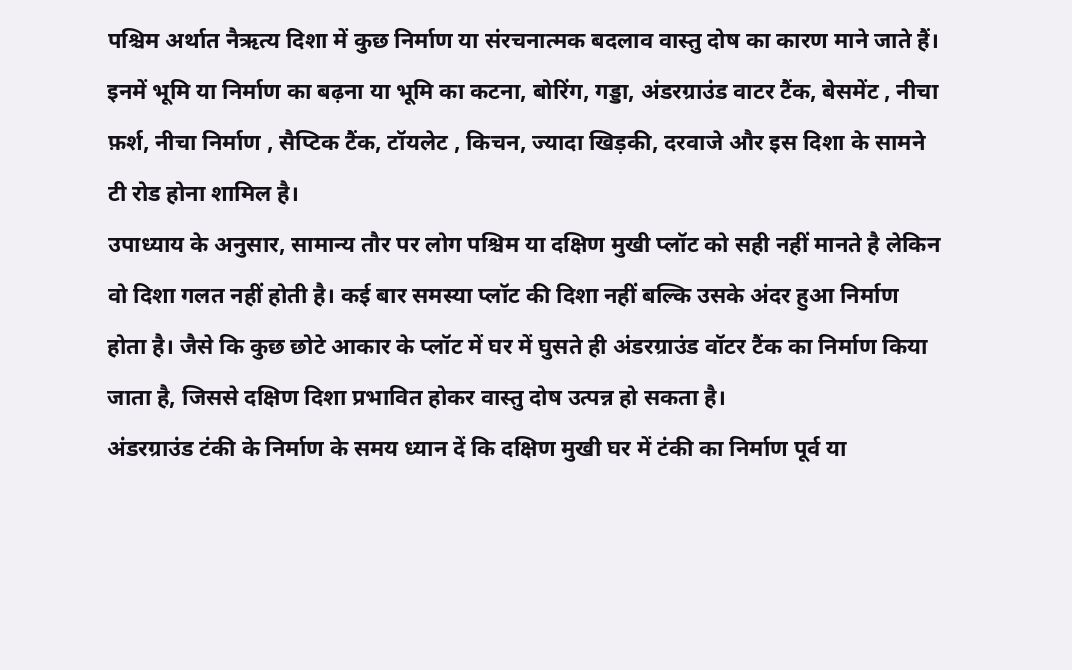पश्चिम अर्थात नैऋत्य दिशा में कुछ निर्माण या संरचनात्मक बदलाव वास्तु दोष का कारण माने जाते हैं। इनमें भूमि या निर्माण का बढ़ना या भूमि का कटना, बोरिंग, गड्डा, अंडरग्राउंड वाटर टैंक, बेसमेंट , नीचा फ़र्श, नीचा निर्माण , सैप्टिक टैंक, टॉयलेट , किचन, ज्यादा खिड़की, दरवाजे और इस दिशा के सामने टी रोड होना शामिल है।
उपाध्याय के अनुसार, सामान्य तौर पर लोग पश्चिम या दक्षिण मुखी प्लॉट को सही नहीं मानते है लेकिन वो दिशा गलत नहीं होती है। कई बार समस्या प्लॉट की दिशा नहीं बल्कि उसके अंदर हुआ निर्माण होता है। जैसे कि कुछ छोटे आकार के प्लॉट में घर में घुसते ही अंडरग्राउंड वॉटर टैंक का निर्माण किया जाता है, जिससे दक्षिण दिशा प्रभावित होकर वास्तु दोष उत्पन्न हो सकता है।
अंडरग्राउंड टंकी के निर्माण के समय ध्यान दें कि दक्षिण मुखी घर में टंकी का निर्माण पूर्व या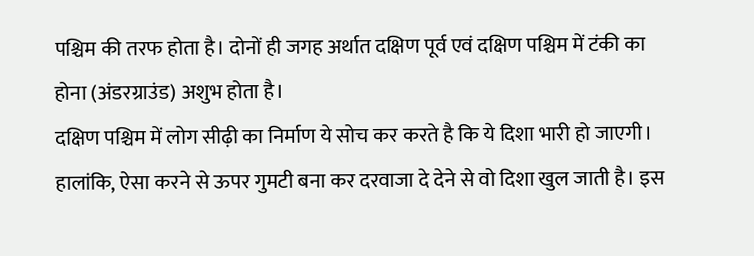पश्चिम की तरफ होता है। दोनों ही जगह अर्थात दक्षिण पूर्व एवं दक्षिण पश्चिम में टंकी का होना (अंडरग्राउंड) अशुभ होता है।
दक्षिण पश्चिम में लोग सीढ़ी का निर्माण ये सोच कर करते है कि ये दिशा भारी हो जाएगी। हालांकि, ऐसा करने से ऊपर गुमटी बना कर दरवाजा दे देने से वो दिशा खुल जाती है। इस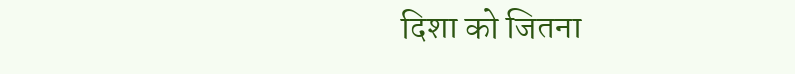दिशा को जितना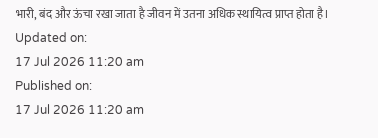भारी, बंद और ऊंचा रखा जाता है जीवन में उतना अधिक स्थायित्व प्राप्त होता है।
Updated on:
17 Jul 2026 11:20 am
Published on:
17 Jul 2026 11:20 am